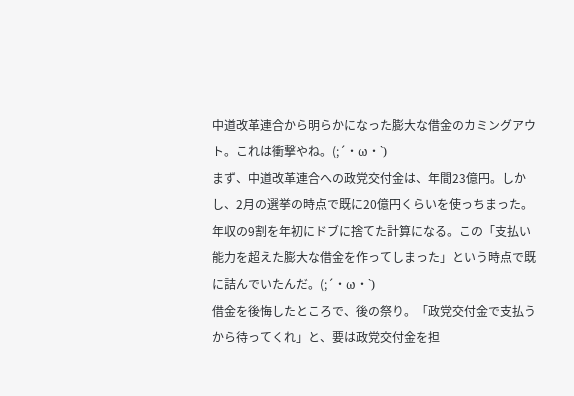中道改革連合から明らかになった膨大な借金のカミングアウト。これは衝撃やね。(;´・ω・`)
まず、中道改革連合への政党交付金は、年間23億円。しかし、2月の選挙の時点で既に20億円くらいを使っちまった。
年収の9割を年初にドブに捨てた計算になる。この「支払い能力を超えた膨大な借金を作ってしまった」という時点で既に詰んでいたんだ。(;´・ω・`)
借金を後悔したところで、後の祭り。「政党交付金で支払うから待ってくれ」と、要は政党交付金を担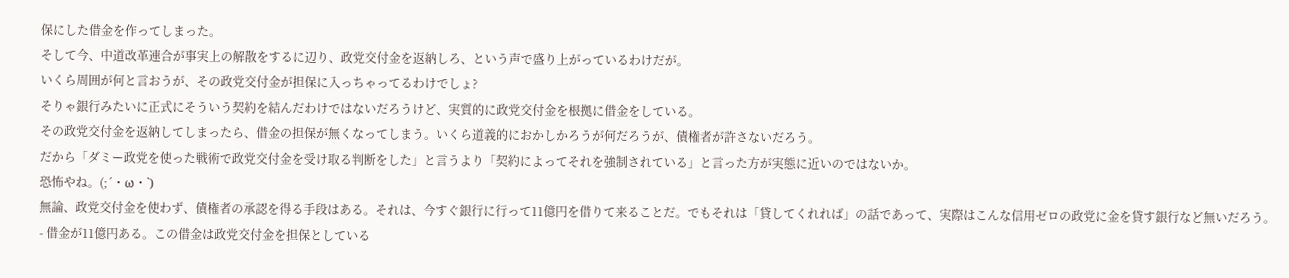保にした借金を作ってしまった。
そして今、中道改革連合が事実上の解散をするに辺り、政党交付金を返納しろ、という声で盛り上がっているわけだが。
いくら周囲が何と言おうが、その政党交付金が担保に入っちゃってるわけでしょ?
そりゃ銀行みたいに正式にそういう契約を結んだわけではないだろうけど、実質的に政党交付金を根拠に借金をしている。
その政党交付金を返納してしまったら、借金の担保が無くなってしまう。いくら道義的におかしかろうが何だろうが、債権者が許さないだろう。
だから「ダミー政党を使った戦術で政党交付金を受け取る判断をした」と言うより「契約によってそれを強制されている」と言った方が実態に近いのではないか。
恐怖やね。(;´・ω・`)
無論、政党交付金を使わず、債権者の承認を得る手段はある。それは、今すぐ銀行に行って11億円を借りて来ることだ。でもそれは「貸してくれれば」の話であって、実際はこんな信用ゼロの政党に金を貸す銀行など無いだろう。
- 借金が11億円ある。この借金は政党交付金を担保としている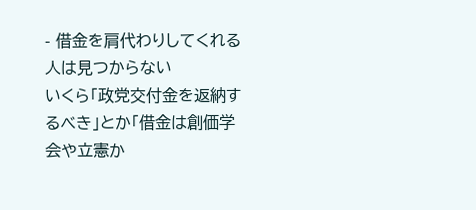- 借金を肩代わりしてくれる人は見つからない
いくら「政党交付金を返納するべき」とか「借金は創価学会や立憲か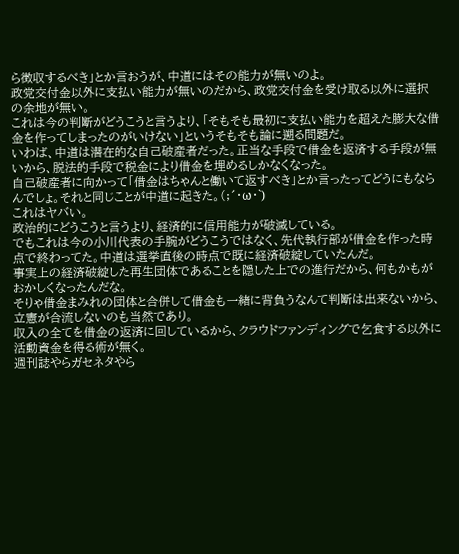ら徴収するべき」とか言おうが、中道にはその能力が無いのよ。
政党交付金以外に支払い能力が無いのだから、政党交付金を受け取る以外に選択の余地が無い。
これは今の判断がどうこうと言うより、「そもそも最初に支払い能力を超えた膨大な借金を作ってしまったのがいけない」というそもそも論に遡る問題だ。
いわば、中道は潜在的な自己破産者だった。正当な手段で借金を返済する手段が無いから、脱法的手段で税金により借金を埋めるしかなくなった。
自己破産者に向かって「借金はちゃんと働いて返すべき」とか言ったってどうにもならんでしょ。それと同じことが中道に起きた。(;´・ω・`)
これはヤバい。
政治的にどうこうと言うより、経済的に信用能力が破滅している。
でもこれは今の小川代表の手腕がどうこうではなく、先代執行部が借金を作った時点で終わってた。中道は選挙直後の時点で既に経済破綻していたんだ。
事実上の経済破綻した再生団体であることを隠した上での進行だから、何もかもがおかしくなったんだな。
そりゃ借金まみれの団体と合併して借金も一緒に背負うなんて判断は出来ないから、立憲が合流しないのも当然であり。
収入の全てを借金の返済に回しているから、クラウドファンディングで乞食する以外に活動資金を得る術が無く。
週刊誌やらガセネタやら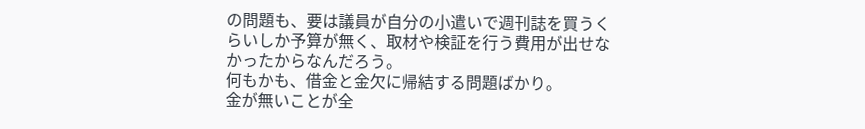の問題も、要は議員が自分の小遣いで週刊誌を買うくらいしか予算が無く、取材や検証を行う費用が出せなかったからなんだろう。
何もかも、借金と金欠に帰結する問題ばかり。
金が無いことが全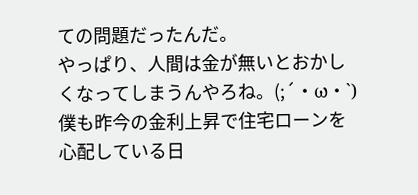ての問題だったんだ。
やっぱり、人間は金が無いとおかしくなってしまうんやろね。(;´・ω・`)
僕も昨今の金利上昇で住宅ローンを心配している日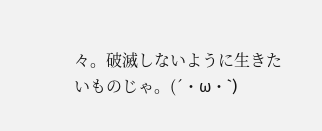々。破滅しないように生きたいものじゃ。(´・ω・`)